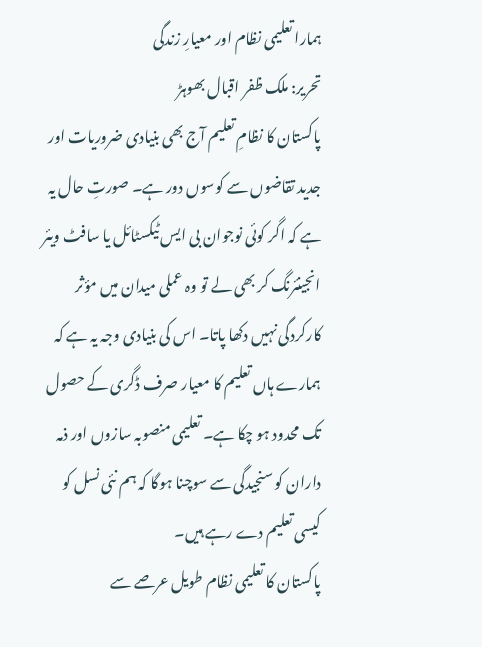ہمارا تعلیمی نظام اور معیارِ زندگی
تحریر: ملک ظفر اقبال بھوہڑ
پاکستان کا نظامِ تعلیم آج بھی بنیادی ضروریات اور جدید تقاضوں سے کوسوں دور ہے۔ صورتِ حال یہ ہے کہ اگر کوئی نوجوان بی ایس ٹیکسٹائل یا سافٹ ویئر انجینئرنگ کر بھی لے تو وہ عملی میدان میں مؤثر کارکردگی نہیں دکھا پاتا۔ اس کی بنیادی وجہ یہ ہے کہ ہمارے ہاں تعلیم کا معیار صرف ڈگری کے حصول تک محدود ہو چکا ہے۔ تعلیمی منصوبہ سازوں اور ذمہ داران کو سنجیدگی سے سوچنا ہوگا کہ ہم نئی نسل کو کیسی تعلیم دے رہے ہیں۔
پاکستان کا تعلیمی نظام طویل عرصے سے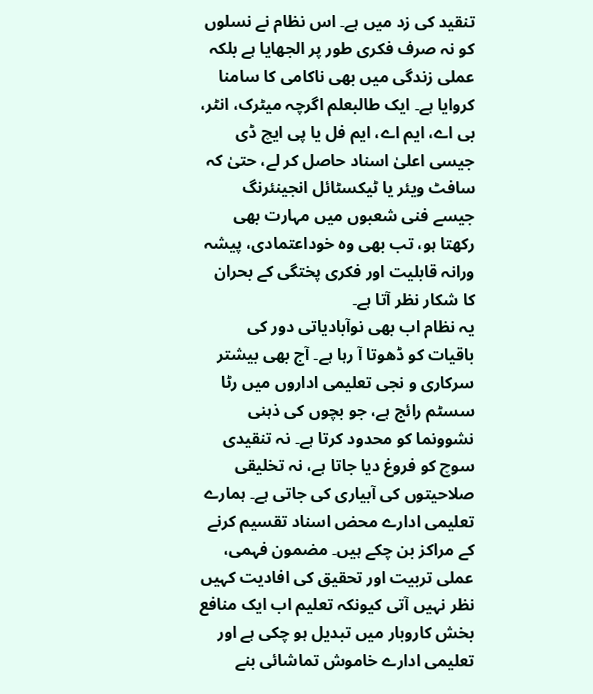تنقید کی زد میں ہے۔ اس نظام نے نسلوں کو نہ صرف فکری طور پر الجھایا ہے بلکہ عملی زندگی میں بھی ناکامی کا سامنا کروایا ہے۔ ایک طالبعلم اگرچہ میٹرک، انٹر، بی اے، ایم اے، ایم فل یا پی ایچ ڈی جیسی اعلیٰ اسناد حاصل کر لے، حتیٰ کہ سافٹ ویئر یا ٹیکسٹائل انجینئرنگ جیسے فنی شعبوں میں مہارت بھی رکھتا ہو، تب بھی وہ خوداعتمادی، پیشہ ورانہ قابلیت اور فکری پختگی کے بحران کا شکار نظر آتا ہے۔
یہ نظام اب بھی نوآبادیاتی دور کی باقیات کو ڈھوتا آ رہا ہے۔ آج بھی بیشتر سرکاری و نجی تعلیمی اداروں میں رٹا سسٹم رائج ہے، جو بچوں کی ذہنی نشوونما کو محدود کرتا ہے۔ نہ تنقیدی سوچ کو فروغ دیا جاتا ہے، نہ تخلیقی صلاحیتوں کی آبیاری کی جاتی ہے۔ ہمارے تعلیمی ادارے محض اسناد تقسیم کرنے کے مراکز بن چکے ہیں۔ مضمون فہمی، عملی تربیت اور تحقیق کی افادیت کہیں نظر نہیں آتی کیونکہ تعلیم اب ایک منافع بخش کاروبار میں تبدیل ہو چکی ہے اور تعلیمی ادارے خاموش تماشائی بنے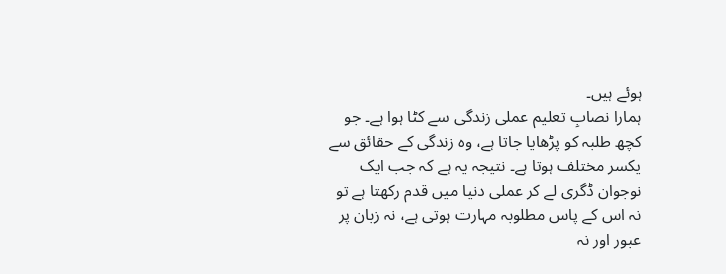ہوئے ہیں۔
ہمارا نصابِ تعلیم عملی زندگی سے کٹا ہوا ہے۔ جو کچھ طلبہ کو پڑھایا جاتا ہے، وہ زندگی کے حقائق سے یکسر مختلف ہوتا ہے۔ نتیجہ یہ ہے کہ جب ایک نوجوان ڈگری لے کر عملی دنیا میں قدم رکھتا ہے تو نہ اس کے پاس مطلوبہ مہارت ہوتی ہے، نہ زبان پر عبور اور نہ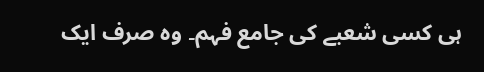ہی کسی شعبے کی جامع فہم۔ وہ صرف ایک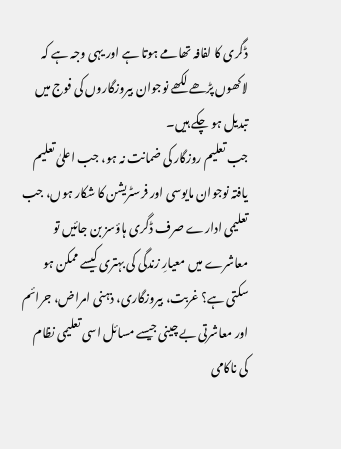ڈگری کا لفافہ تھامے ہوتا ہے اور یہی وجہ ہے کہ لاکھوں پڑھے لکھے نوجوان بیروزگاروں کی فوج میں تبدیل ہو چکے ہیں۔
جب تعلیم روزگار کی ضمانت نہ ہو، جب اعلیٰ تعلیم یافتہ نوجوان مایوسی اور فرسٹریشن کا شکار ہوں، جب تعلیمی ادارے صرف ڈگری ہاؤسز بن جائیں تو معاشرے میں معیارِ زندگی کی بہتری کیسے ممکن ہو سکتی ہے؟ غربت، بیروزگاری، ذہنی امراض، جرائم اور معاشرتی بے چینی جیسے مسائل اسی تعلیمی نظام کی ناکامی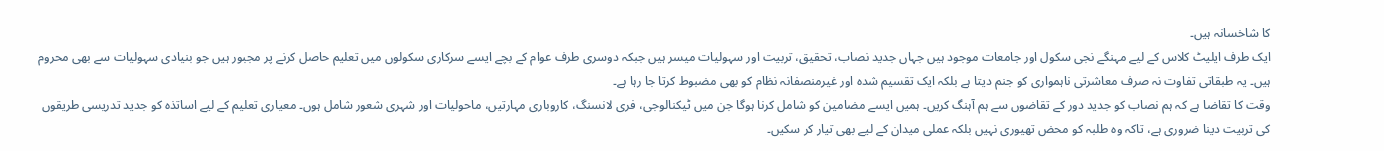کا شاخسانہ ہیں۔
ایک طرف ایلیٹ کلاس کے لیے مہنگے نجی سکول اور جامعات موجود ہیں جہاں جدید نصاب، تحقیق، تربیت اور سہولیات میسر ہیں جبکہ دوسری طرف عوام کے بچے ایسے سرکاری سکولوں میں تعلیم حاصل کرنے پر مجبور ہیں جو بنیادی سہولیات سے بھی محروم ہیں۔ یہ طبقاتی تفاوت نہ صرف معاشرتی ناہمواری کو جنم دیتا ہے بلکہ ایک تقسیم شدہ اور غیرمنصفانہ نظام کو بھی مضبوط کرتا جا رہا ہے۔
وقت کا تقاضا ہے کہ ہم نصاب کو جدید دور کے تقاضوں سے ہم آہنگ کریں۔ ہمیں ایسے مضامین کو شامل کرنا ہوگا جن میں ٹیکنالوجی، فری لانسنگ، کاروباری مہارتیں، ماحولیات اور شہری شعور شامل ہوں۔ معیاری تعلیم کے لیے اساتذہ کو جدید تدریسی طریقوں کی تربیت دینا ضروری ہے، تاکہ وہ طلبہ کو محض تھیوری نہیں بلکہ عملی میدان کے لیے بھی تیار کر سکیں۔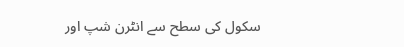سکول کی سطح سے انٹرن شپ اور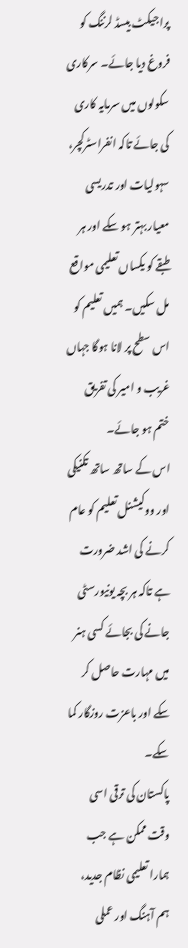پراجیکٹ بیسڈ لرننگ کو فروغ دیا جائے۔ سرکاری سکولوں میں سرمایہ کاری کی جائے تاکہ انفراسٹرکچر، سہولیات اور تدریسی معیار بہتر ہو سکے اور ہر طبقے کو یکساں تعلیمی مواقع مل سکیں۔ ہمیں تعلیم کو اس سطح پر لانا ہوگا جہاں غریب و امیر کی تفریق ختم ہو جائے۔
اس کے ساتھ ساتھ تکنیکی اور ووکیشنل تعلیم کو عام کرنے کی اشد ضرورت ہے تاکہ ہر بچہ یونیورسٹی جانے کی بجائے کسی ہنر میں مہارت حاصل کر سکے اور باعزت روزگار کما سکے۔
پاکستان کی ترقی اسی وقت ممکن ہے جب ہمارا تعلیمی نظام جدید، ہم آہنگ اور عملی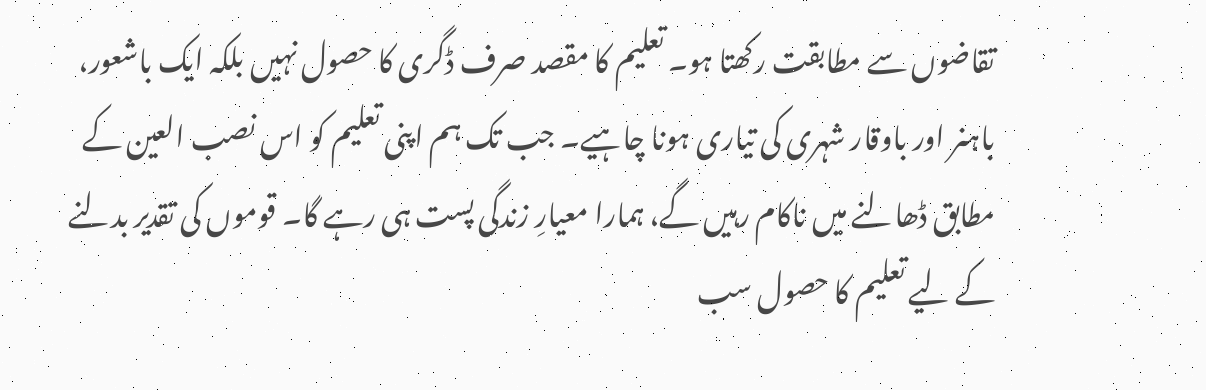تقاضوں سے مطابقت رکھتا ہو۔ تعلیم کا مقصد صرف ڈگری کا حصول نہیں بلکہ ایک باشعور، باہنر اور باوقار شہری کی تیاری ہونا چاہیے۔ جب تک ہم اپنی تعلیم کو اس نصب العین کے مطابق ڈھالنے میں ناکام رہیں گے، ہمارا معیارِ زندگی پست ہی رہے گا۔ قوموں کی تقدیر بدلنے کے لیے تعلیم کا حصول سب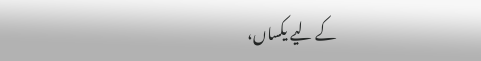کے لیے یکساں،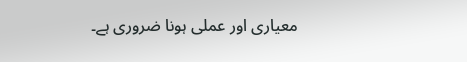معیاری اور عملی ہونا ضروری ہے۔